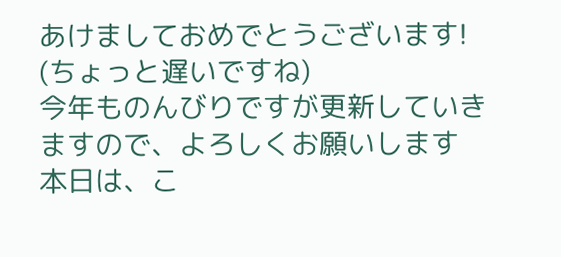あけましておめでとうございます!
(ちょっと遅いですね)
今年ものんびりですが更新していきますので、よろしくお願いします
本日は、こ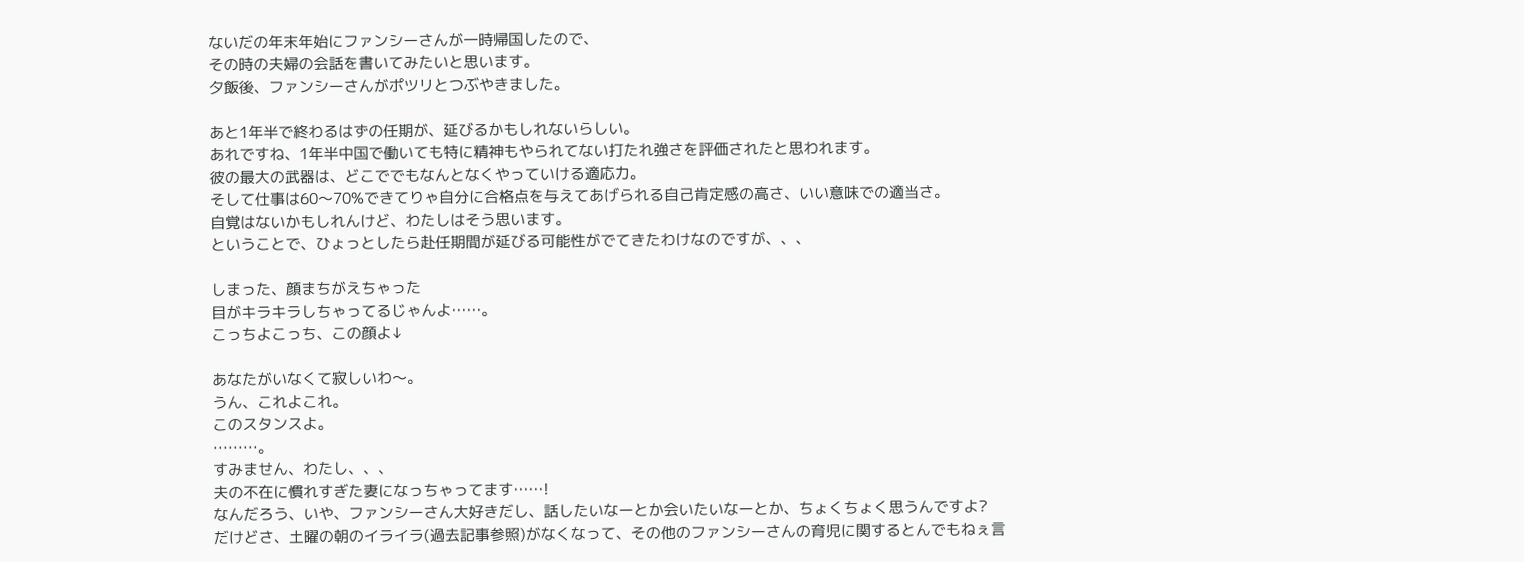ないだの年末年始にファンシーさんが一時帰国したので、
その時の夫婦の会話を書いてみたいと思います。
夕飯後、ファンシーさんがポツリとつぶやきました。

あと1年半で終わるはずの任期が、延びるかもしれないらしい。
あれですね、1年半中国で働いても特に精神もやられてない打たれ強さを評価されたと思われます。
彼の最大の武器は、どこででもなんとなくやっていける適応力。
そして仕事は60〜70%できてりゃ自分に合格点を与えてあげられる自己肯定感の高さ、いい意味での適当さ。
自覚はないかもしれんけど、わたしはそう思います。
ということで、ひょっとしたら赴任期間が延びる可能性がでてきたわけなのですが、、、

しまった、顔まちがえちゃった
目がキラキラしちゃってるじゃんよ……。
こっちよこっち、この顔よ↓

あなたがいなくて寂しいわ〜。
うん、これよこれ。
このスタンスよ。
………。
すみません、わたし、、、
夫の不在に慣れすぎた妻になっちゃってます……!
なんだろう、いや、ファンシーさん大好きだし、話したいなーとか会いたいなーとか、ちょくちょく思うんですよ?
だけどさ、土曜の朝のイライラ(過去記事参照)がなくなって、その他のファンシーさんの育児に関するとんでもねぇ言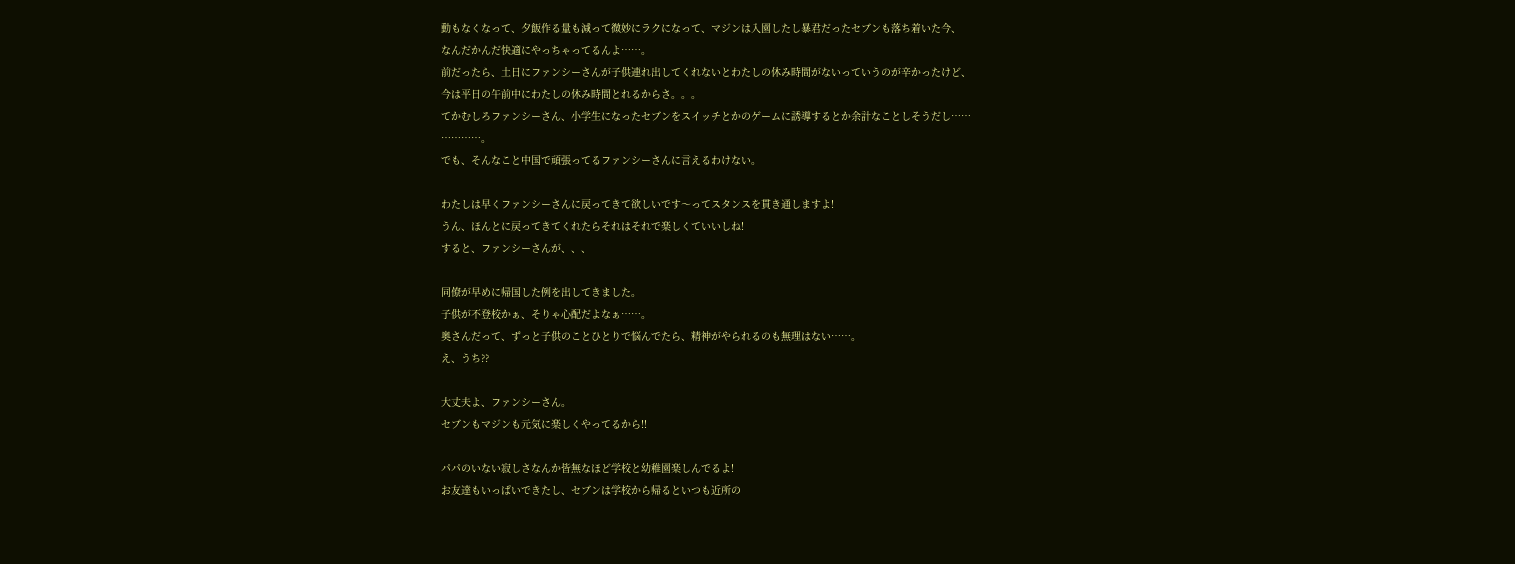動もなくなって、夕飯作る量も減って微妙にラクになって、マジンは入園したし暴君だったセブンも落ち着いた今、
なんだかんだ快適にやっちゃってるんよ……。
前だったら、土日にファンシーさんが子供連れ出してくれないとわたしの休み時間がないっていうのが辛かったけど、
今は平日の午前中にわたしの休み時間とれるからさ。。。
てかむしろファンシーさん、小学生になったセブンをスイッチとかのゲームに誘導するとか余計なことしそうだし……
…………。
でも、そんなこと中国で頑張ってるファンシーさんに言えるわけない。

わたしは早くファンシーさんに戻ってきて欲しいです〜ってスタンスを貫き通しますよ!
うん、ほんとに戻ってきてくれたらそれはそれで楽しくていいしね!
すると、ファンシーさんが、、、

同僚が早めに帰国した例を出してきました。
子供が不登校かぁ、そりゃ心配だよなぁ……。
奥さんだって、ずっと子供のことひとりで悩んでたら、精神がやられるのも無理はない……。
え、うち??

大丈夫よ、ファンシーさん。
セブンもマジンも元気に楽しくやってるから!!

パパのいない寂しさなんか皆無なほど学校と幼稚園楽しんでるよ!
お友達もいっぱいできたし、セブンは学校から帰るといつも近所の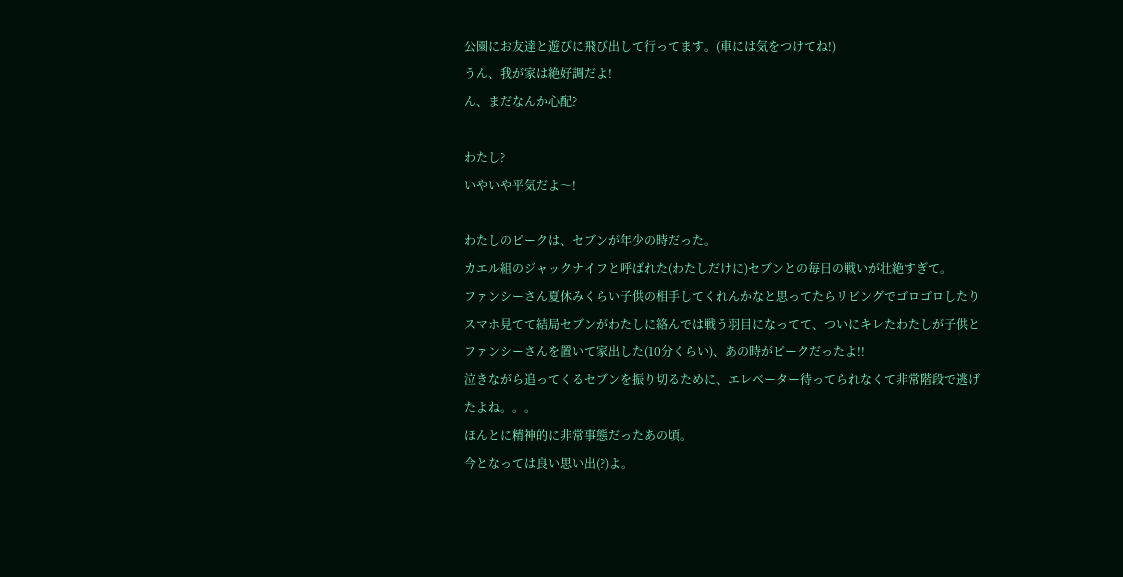公園にお友達と遊びに飛び出して行ってます。(車には気をつけてね!)
うん、我が家は絶好調だよ!
ん、まだなんか心配?

わたし?
いやいや平気だよ〜!

わたしのピークは、セブンが年少の時だった。
カエル組のジャックナイフと呼ばれた(わたしだけに)セブンとの毎日の戦いが壮絶すぎて。
ファンシーさん夏休みくらい子供の相手してくれんかなと思ってたらリビングでゴロゴロしたりスマホ見てて結局セブンがわたしに絡んでは戦う羽目になってて、ついにキレたわたしが子供とファンシーさんを置いて家出した(10分くらい)、あの時がピークだったよ!!
泣きながら追ってくるセブンを振り切るために、エレベーター待ってられなくて非常階段で逃げたよね。。。
ほんとに精神的に非常事態だったあの頃。
今となっては良い思い出(?)よ。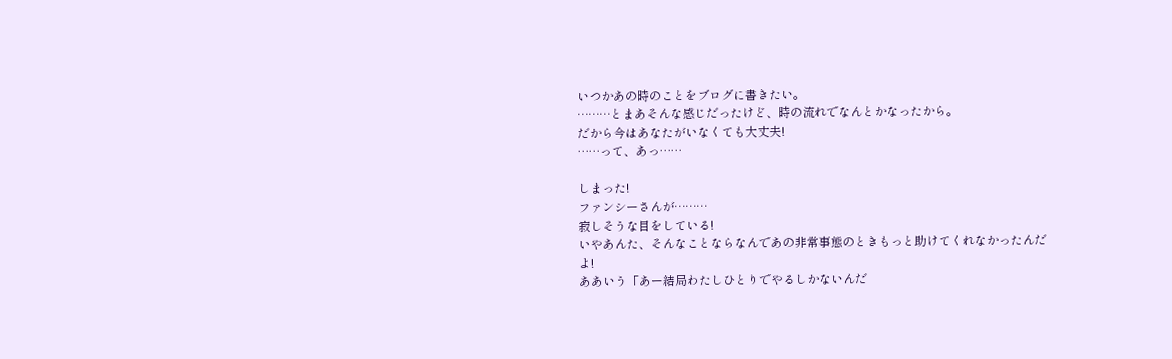いつかあの時のことをブログに書きたい。
………とまあそんな感じだったけど、時の流れでなんとかなったから。
だから今はあなたがいなくても大丈夫!
……って、あっ……

しまった!
ファンシーさんが………
寂しそうな目をしている!
いやあんた、そんなことならなんであの非常事態のときもっと助けてくれなかったんだよ!
ああいう「あー結局わたしひとりでやるしかないんだ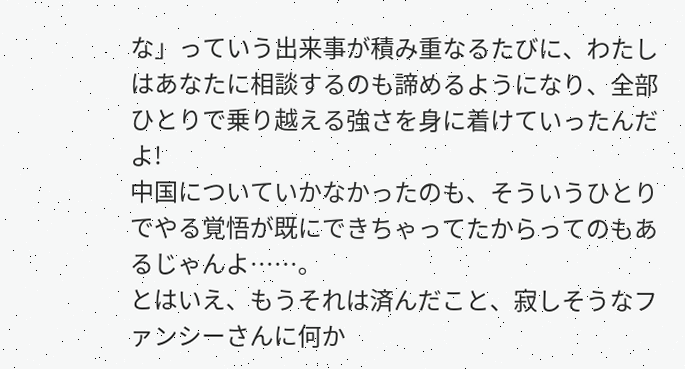な」っていう出来事が積み重なるたびに、わたしはあなたに相談するのも諦めるようになり、全部ひとりで乗り越える強さを身に着けていったんだよ!
中国についていかなかったのも、そういうひとりでやる覚悟が既にできちゃってたからってのもあるじゃんよ……。
とはいえ、もうそれは済んだこと、寂しそうなファンシーさんに何か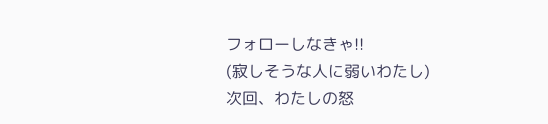フォローしなきゃ!!
(寂しそうな人に弱いわたし)
次回、わたしの怒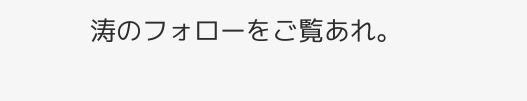涛のフォローをご覧あれ。